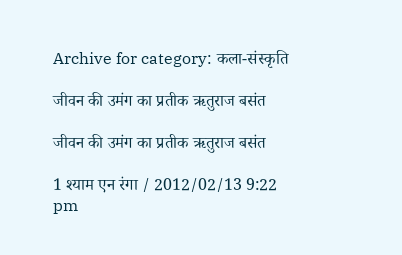Archive for category: कला-संस्कृति

जीवन की उमंग का प्रतीक ऋतुराज बसंत

जीवन की उमंग का प्रतीक ऋतुराज बसंत

1 श्याम एन रंगा / 2012/02/13 9:22 pm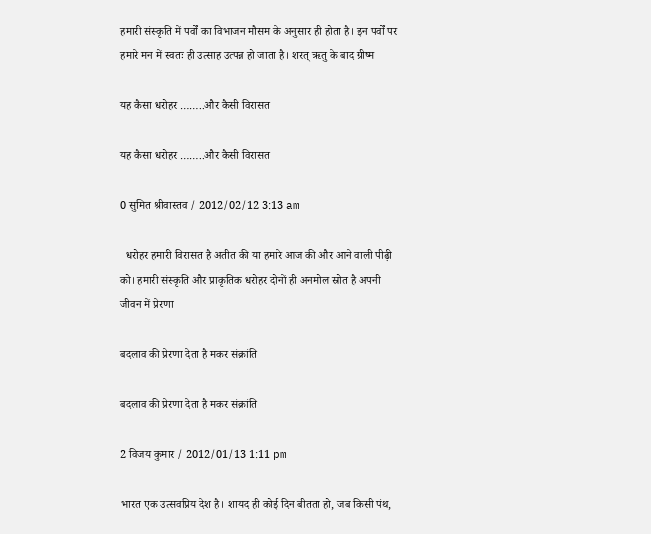हमारी संस्कृति में पर्वों का विभाजन मौसम के अनुसार ही होता है। इन पर्वों पर हमारे मन में स्वतः ही उत्साह उत्पन्न हो जाता है। शरत् ऋतु के बाद ग्रीष्म

यह कैसा धरोहर ……..और कैसी विरासत

यह कैसा धरोहर ……..और कैसी विरासत

0 सुमित श्रीवास्तव / 2012/02/12 3:13 am

  धरोहर हमारी विरासत है अतीत की या हमारे आज की और आने वाली पीढ़ी को। हमारी संस्कृति और प्राकृतिक धरोहर दोनों ही अनमोल स्रोत है अपनी जीवन में प्रेरणा

बदलाव की प्रेरणा देता है मकर संक्रांति

बदलाव की प्रेरणा देता है मकर संक्रांति

2 विजय कुमार / 2012/01/13 1:11 pm

भारत एक उत्सवप्रिय देश है। शायद ही कोई दिन बीतता हो, जब किसी पंथ,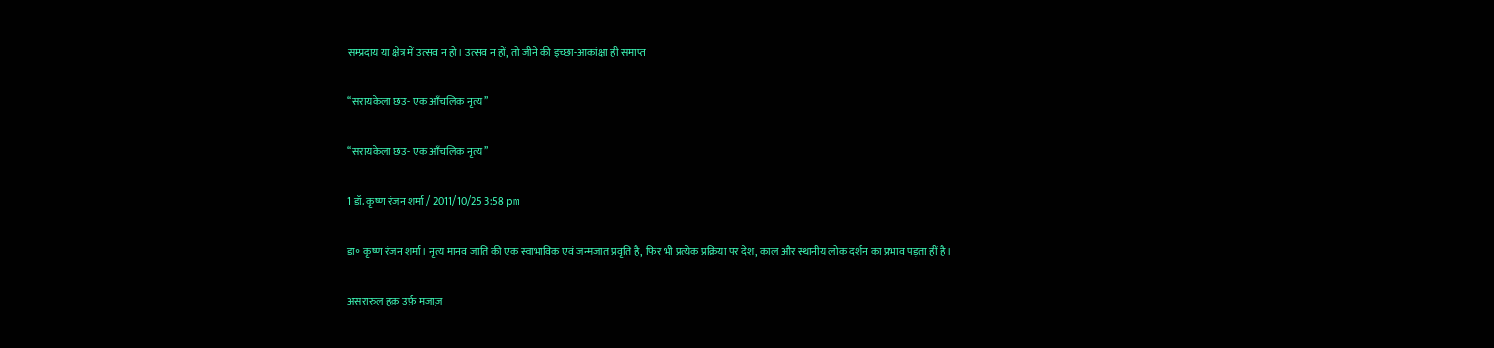सम्प्रदाय या क्षेत्र में उत्सव न हो। उत्सव न हों, तो जीने की इच्छा-आकांक्षा ही समाप्त

‘‘सरायकेला छउ- एक आँचलिक नृत्य’’

‘‘सरायकेला छउ- एक आँचलिक नृत्य’’

1 डॉ. कृष्ण रंजन शर्मा / 2011/10/25 3:58 pm

डा॰ कृष्ण रंजन शर्मा। नृत्य मानव जाति की एक स्वाभाविक एवं जन्मजात प्रवृति है, फिर भी प्रत्येक प्रक्रिया पर देश, काल और स्थानीय लोक दर्शन का प्रभाव पड़ता हीं है।

असरारुल हक़ उर्फ़ मजाज़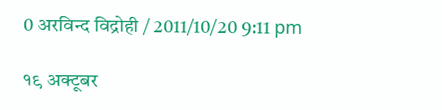0 अरविन्द विद्रोही / 2011/10/20 9:11 pm

१९ अक्टूबर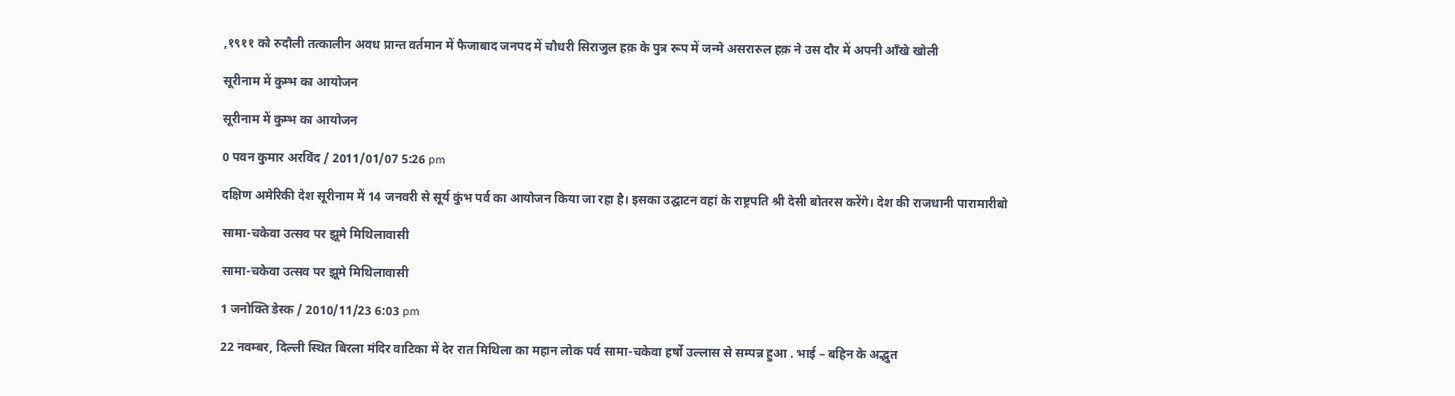,१९११ को रुदौली तत्कालीन अवध प्रान्त वर्तमान में फैजाबाद जनपद में चौधरी सिराजुल हक़ के पुत्र रूप में जन्मे असरारुल हक़ ने उस दौर में अपनी आँखे खोली

सूरीनाम में कुम्भ का आयोजन

सूरीनाम में कुम्भ का आयोजन

0 पवन कुमार अरविंद / 2011/01/07 5:26 pm

दक्षिण अमेरिकी देश सूरीनाम में 14 जनवरी से सूर्य कुंभ पर्व का आयोजन किया जा रहा है। इसका उद्घाटन वहां के राष्ट्रपति श्री देसी बोतरस करेंगे। देश की राजधानी पारामारीबो

सामा-चकेवा उत्सव पर झूमे मिथिलावासी

सामा-चकेवा उत्सव पर झूमे मिथिलावासी

1 जनोक्ति डेस्क / 2010/11/23 6:03 pm

22 नवम्बर, दिल्ली स्थित बिरला मंदिर वाटिका में देर रात मिथिला का महान लोक पर्व सामा-चकेवा हर्षो उल्लास से सम्पन्न हुआ . भाई – बहिन के अद्भुत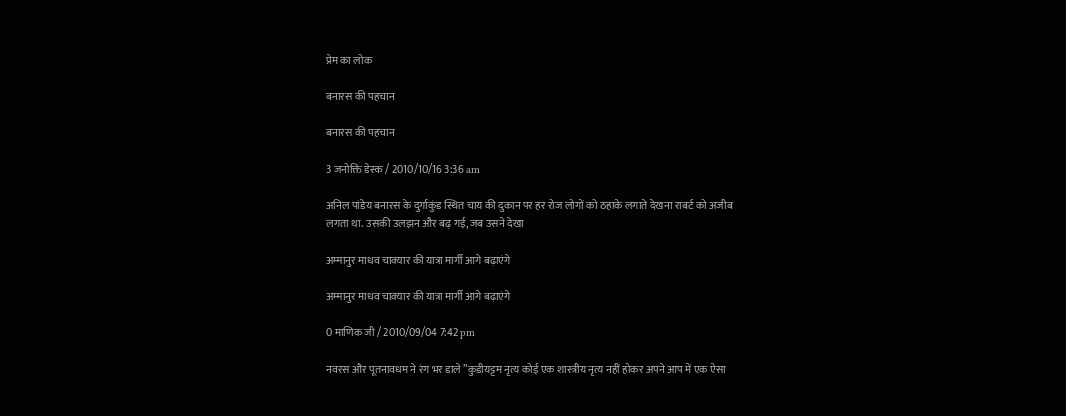प्रेम का लोक

बनारस की पहचान

बनारस की पहचान

3 जनोक्ति डेस्क / 2010/10/16 3:36 am

अनिल पांडेय बनारस के दुर्गाकुंड स्थित चाय की दुकान पर हर रोज लोगों को ठहाके लगाते देखना राबर्ट को अजीब लगता था. उसकी उलझन और बढ़ गई, जब उसने देखा

अम्मानुर माधव चाक्यार की यात्रा मार्गी आगे बढ़ाएंगे

अम्मानुर माधव चाक्यार की यात्रा मार्गी आगे बढ़ाएंगे

0 माणिक जी / 2010/09/04 7:42 pm

नवरस और पूतनावधम ने रंग भर डाले ”कुडीयट्टम नृत्य कोई एक शास्त्रीय नृत्य नहीं होकर अपने आप में एक ऐसा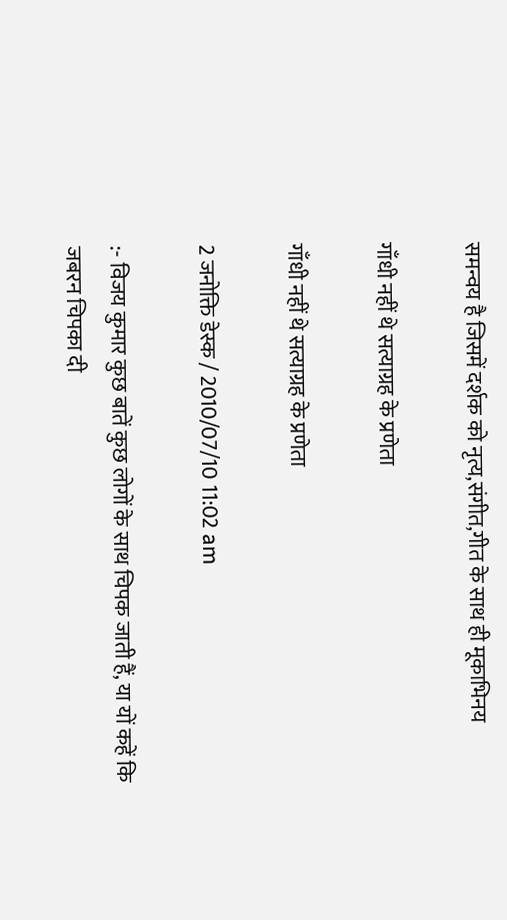समन्वय है जिसमें दर्शक को नृत्य,संगीत,गीत के साथ ही मूकाभिनय

गाँधी नहीं थे सत्याग्रह के प्रणेता

गाँधी नहीं थे सत्याग्रह के प्रणेता

2 जनोक्ति डेस्क / 2010/07/10 11:02 am

:- विजय कुमार कुछ बातें कुछ लोगों के साथ चिपक जाती हैं, या यों कहें कि जबरन चिपका दी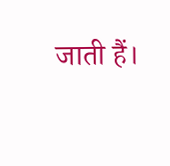जाती हैं।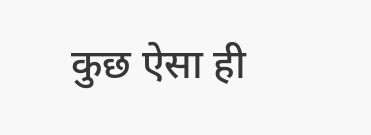कुछ ऐसा ही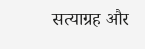सत्याग्रह और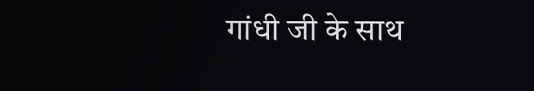गांधी जी के साथ